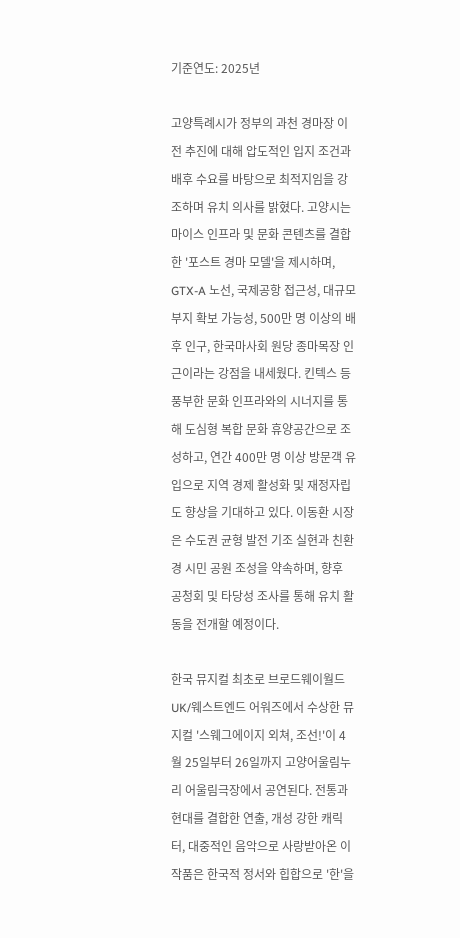기준연도: 2025년

고양특례시가 정부의 과천 경마장 이전 추진에 대해 압도적인 입지 조건과 배후 수요를 바탕으로 최적지임을 강조하며 유치 의사를 밝혔다. 고양시는 마이스 인프라 및 문화 콘텐츠를 결합한 '포스트 경마 모델'을 제시하며, GTX-A 노선, 국제공항 접근성, 대규모 부지 확보 가능성, 500만 명 이상의 배후 인구, 한국마사회 원당 종마목장 인근이라는 강점을 내세웠다. 킨텍스 등 풍부한 문화 인프라와의 시너지를 통해 도심형 복합 문화 휴양공간으로 조성하고, 연간 400만 명 이상 방문객 유입으로 지역 경제 활성화 및 재정자립도 향상을 기대하고 있다. 이동환 시장은 수도권 균형 발전 기조 실현과 친환경 시민 공원 조성을 약속하며, 향후 공청회 및 타당성 조사를 통해 유치 활동을 전개할 예정이다.

한국 뮤지컬 최초로 브로드웨이월드 UK/웨스트엔드 어워즈에서 수상한 뮤지컬 '스웨그에이지 외쳐, 조선!'이 4월 25일부터 26일까지 고양어울림누리 어울림극장에서 공연된다. 전통과 현대를 결합한 연출, 개성 강한 캐릭터, 대중적인 음악으로 사랑받아온 이 작품은 한국적 정서와 힙합으로 '한'을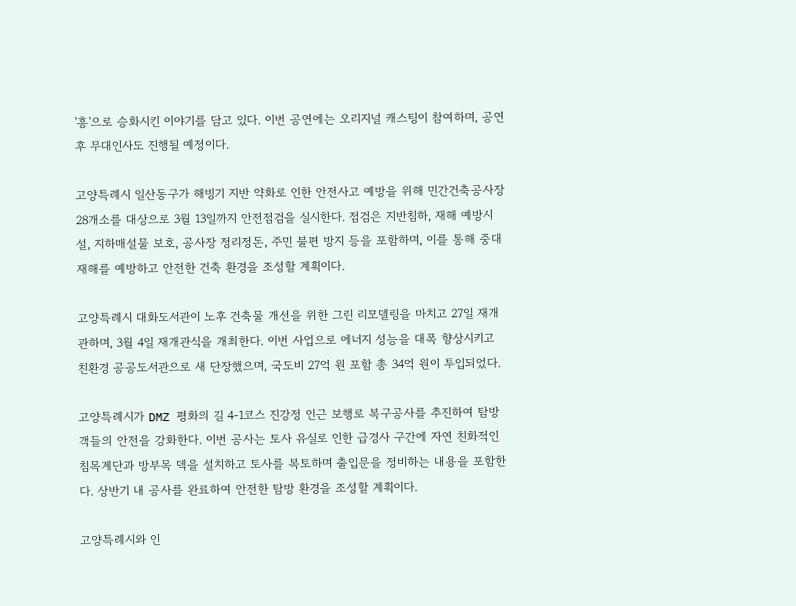'흥'으로 승화시킨 이야기를 담고 있다. 이번 공연에는 오리지널 캐스팅이 참여하며, 공연 후 무대인사도 진행될 예정이다.

고양특례시 일산동구가 해빙기 지반 약화로 인한 안전사고 예방을 위해 민간건축공사장 28개소를 대상으로 3월 13일까지 안전점검을 실시한다. 점검은 지반침하, 재해 예방시설, 지하매설물 보호, 공사장 정리정돈, 주민 불편 방지 등을 포함하며, 이를 통해 중대재해를 예방하고 안전한 건축 환경을 조성할 계획이다.

고양특례시 대화도서관이 노후 건축물 개선을 위한 그린 리모델링을 마치고 27일 재개관하며, 3월 4일 재개관식을 개최한다. 이번 사업으로 에너지 성능을 대폭 향상시키고 친환경 공공도서관으로 새 단장했으며, 국도비 27억 원 포함 총 34억 원이 투입되었다.

고양특례시가 DMZ 평화의 길 4-1코스 진강정 인근 보행로 복구공사를 추진하여 탐방객들의 안전을 강화한다. 이번 공사는 토사 유실로 인한 급경사 구간에 자연 친화적인 침목계단과 방부목 덱을 설치하고 토사를 복토하며 출입문을 정비하는 내용을 포함한다. 상반기 내 공사를 완료하여 안전한 탐방 환경을 조성할 계획이다.

고양특례시와 인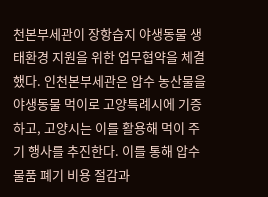천본부세관이 장항습지 야생동물 생태환경 지원을 위한 업무협약을 체결했다. 인천본부세관은 압수 농산물을 야생동물 먹이로 고양특례시에 기증하고, 고양시는 이를 활용해 먹이 주기 행사를 추진한다. 이를 통해 압수물품 폐기 비용 절감과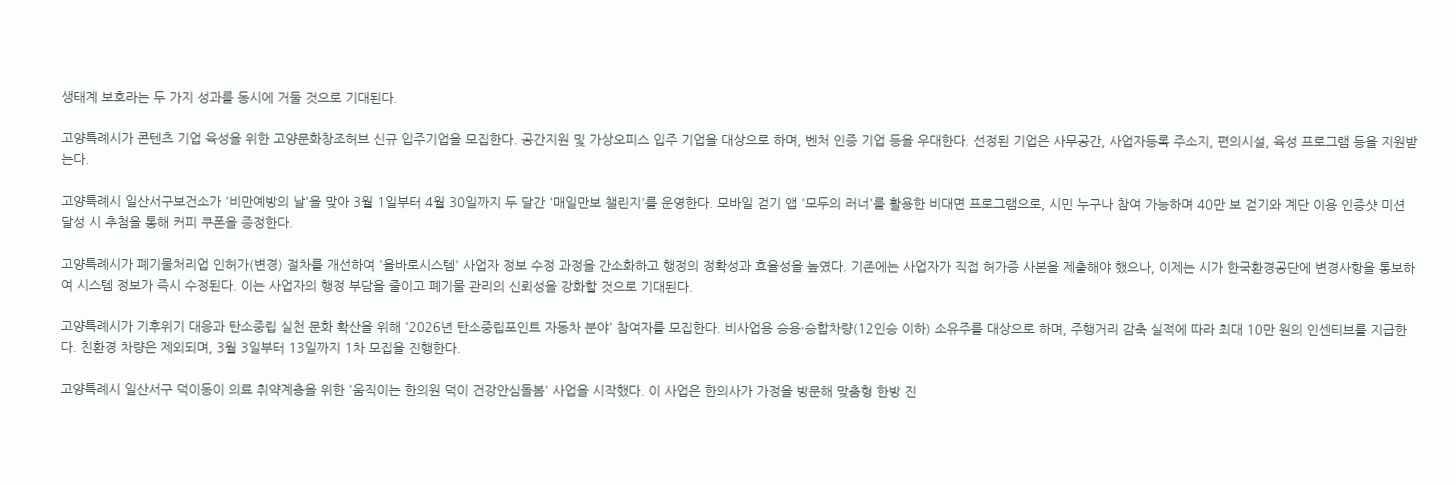생태계 보호라는 두 가지 성과를 동시에 거둘 것으로 기대된다.

고양특례시가 콘텐츠 기업 육성을 위한 고양문화창조허브 신규 입주기업을 모집한다. 공간지원 및 가상오피스 입주 기업을 대상으로 하며, 벤처 인증 기업 등을 우대한다. 선정된 기업은 사무공간, 사업자등록 주소지, 편의시설, 육성 프로그램 등을 지원받는다.

고양특례시 일산서구보건소가 '비만예방의 날'을 맞아 3월 1일부터 4월 30일까지 두 달간 '매일만보 챌린지'를 운영한다. 모바일 걷기 앱 '모두의 러너'를 활용한 비대면 프로그램으로, 시민 누구나 참여 가능하며 40만 보 걷기와 계단 이용 인증샷 미션 달성 시 추첨을 통해 커피 쿠폰을 증정한다.

고양특례시가 폐기물처리업 인허가(변경) 절차를 개선하여 '올바로시스템' 사업자 정보 수정 과정을 간소화하고 행정의 정확성과 효율성을 높였다. 기존에는 사업자가 직접 허가증 사본을 제출해야 했으나, 이제는 시가 한국환경공단에 변경사항을 통보하여 시스템 정보가 즉시 수정된다. 이는 사업자의 행정 부담을 줄이고 폐기물 관리의 신뢰성을 강화할 것으로 기대된다.

고양특례시가 기후위기 대응과 탄소중립 실천 문화 확산을 위해 '2026년 탄소중립포인트 자동차 분야' 참여자를 모집한다. 비사업용 승용·승합차량(12인승 이하) 소유주를 대상으로 하며, 주행거리 감축 실적에 따라 최대 10만 원의 인센티브를 지급한다. 친환경 차량은 제외되며, 3월 3일부터 13일까지 1차 모집을 진행한다.

고양특례시 일산서구 덕이동이 의료 취약계층을 위한 '움직이는 한의원 덕이 건강안심돌봄' 사업을 시작했다. 이 사업은 한의사가 가정을 방문해 맞춤형 한방 진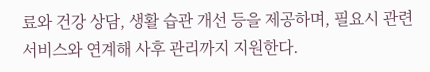료와 건강 상담, 생활 습관 개선 등을 제공하며, 필요시 관련 서비스와 연계해 사후 관리까지 지원한다.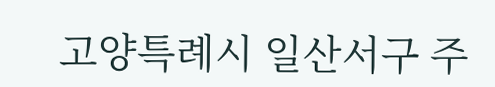고양특례시 일산서구 주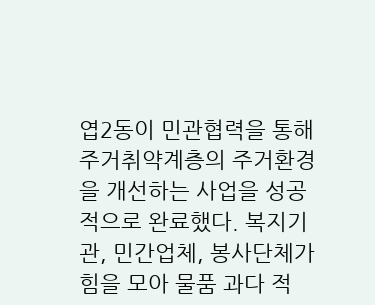엽2동이 민관협력을 통해 주거취약계층의 주거환경을 개선하는 사업을 성공적으로 완료했다. 복지기관, 민간업체, 봉사단체가 힘을 모아 물품 과다 적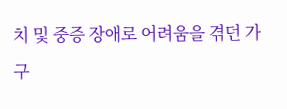치 및 중증 장애로 어려움을 겪던 가구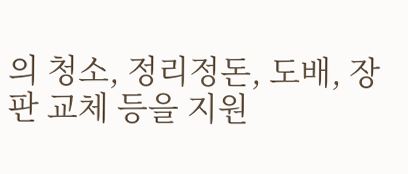의 청소, 정리정돈, 도배, 장판 교체 등을 지원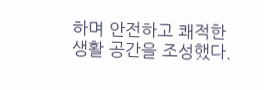하며 안전하고 쾌적한 생활 공간을 조성했다.